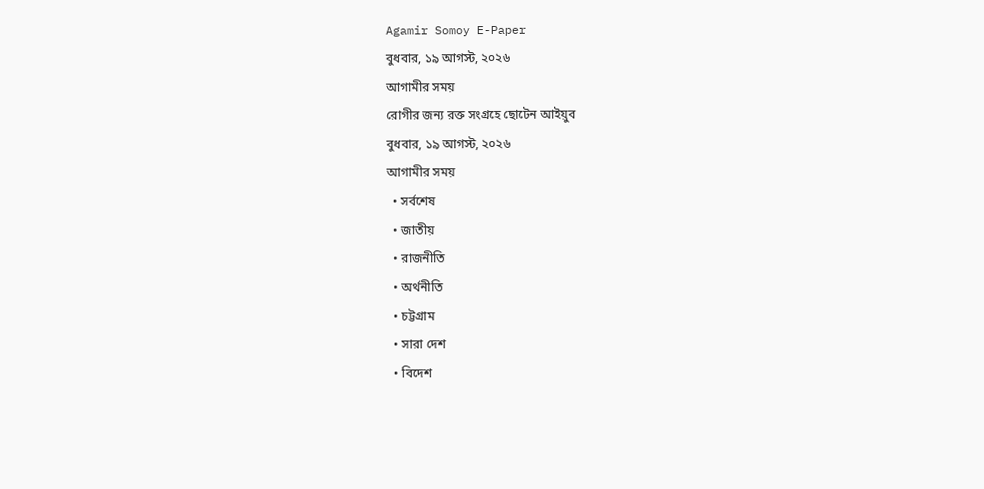Agamir Somoy E-Paper
বুধবার, ১৯ আগস্ট, ২০২৬
আগামীর সময়
রোগীর জন্য রক্ত সংগ্রহে ছোটেন আইয়ুব
বুধবার, ১৯ আগস্ট, ২০২৬
আগামীর সময়
  • সর্বশেষ
  • জাতীয়
  • রাজনীতি
  • অর্থনীতি
  • চট্টগ্রাম
  • সারা দেশ
  • বিদেশ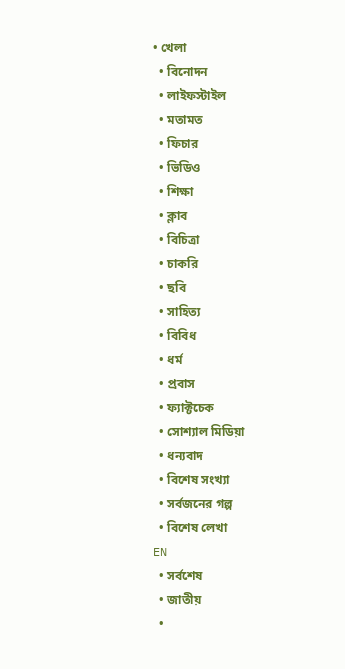• খেলা
  • বিনোদন
  • লাইফস্টাইল
  • মতামত
  • ফিচার
  • ভিডিও
  • শিক্ষা
  • ক্লাব
  • বিচিত্রা
  • চাকরি
  • ছবি
  • সাহিত্য
  • বিবিধ
  • ধর্ম
  • প্রবাস
  • ফ্যাক্টচেক
  • সোশ্যাল মিডিয়া
  • ধন্যবাদ
  • বিশেষ সংখ্যা
  • সর্বজনের গল্প
  • বিশেষ লেখা
EN
  • সর্বশেষ
  • জাতীয়
  •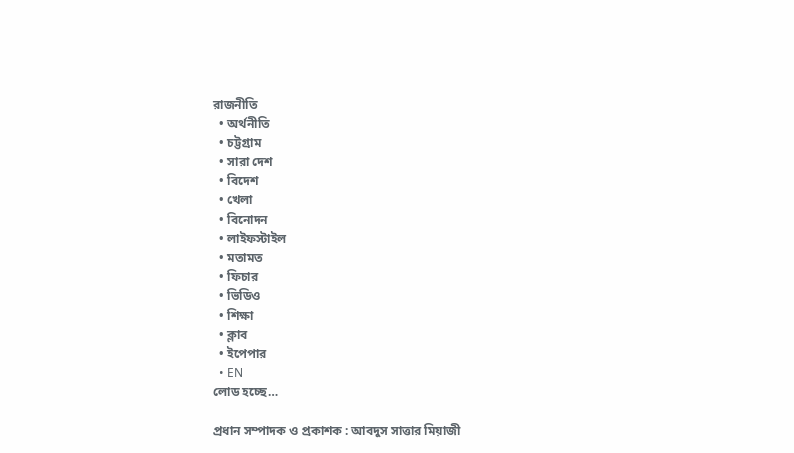রাজনীতি
  • অর্থনীতি
  • চট্টগ্রাম
  • সারা দেশ
  • বিদেশ
  • খেলা
  • বিনোদন
  • লাইফস্টাইল
  • মতামত
  • ফিচার
  • ভিডিও
  • শিক্ষা
  • ক্লাব
  • ইপেপার
  • EN
লোড হচ্ছে…

প্রধান সম্পাদক ও প্রকাশক : আবদুস সাত্তার মিয়াজী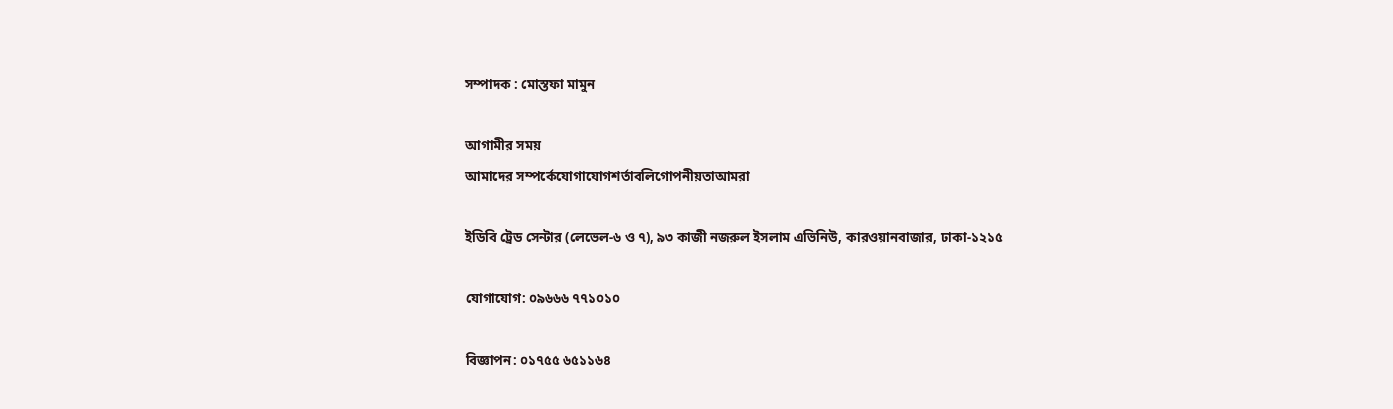সম্পাদক : মোস্তফা মামুন

আগামীর সময়
আমাদের সম্পর্কেযোগাযোগশর্তাবলিগোপনীয়তাআমরা

ইডিবি ট্রেড সেন্টার (লেভেল-৬ ও ৭), ৯৩ কাজী নজরুল ইসলাম এভিনিউ, কারওয়ানবাজার, ঢাকা-১২১৫

যোগাযোগ: ০৯৬৬৬ ৭৭১০১০

বিজ্ঞাপন: ০১৭৫৫ ৬৫১১৬৪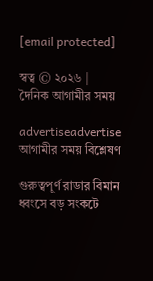[email protected]

স্বত্ব © ২০২৬ | দৈনিক আগামীর সময়

advertiseadvertise
আগামীর সময় বিশ্লেষণ

গুরুত্বপূর্ণ রাডার বিমান ধ্বংসে বড় সংকটে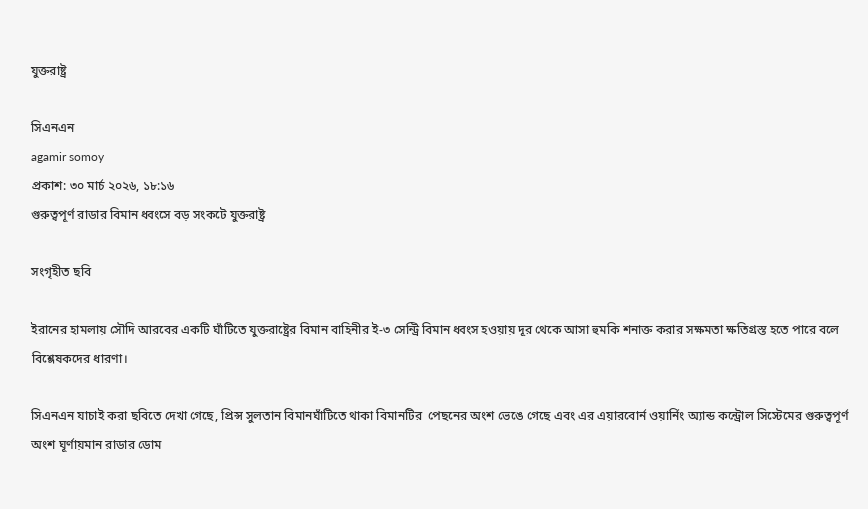যুক্তরাষ্ট্র

সিএনএন
agamir somoy
প্রকাশ: ৩০ মার্চ ২০২৬, ১৮:১৬
গুরুত্বপূর্ণ রাডার বিমান ধ্বংসে বড় সংকটে যুক্তরাষ্ট্র

সংগৃহীত ছবি

ইরানের হামলায় সৌদি আরবের একটি ঘাঁটিতে যুক্তরাষ্ট্রের বিমান বাহিনীর ই-৩ সেন্ট্রি বিমান ধ্বংস হওয়ায় দূর থেকে আসা হুমকি শনাক্ত করার সক্ষমতা ক্ষতিগ্রস্ত হতে পারে বলে বিশ্লেষকদের ধারণা।

সিএনএন যাচাই করা ছবিতে দেখা গেছে, প্রিন্স সুলতান বিমানঘাঁটিতে থাকা বিমানটির  পেছনের অংশ ভেঙে গেছে এবং এর এয়ারবোর্ন ওয়ার্নিং অ্যান্ড কন্ট্রোল সিস্টেমের গুরুত্বপূর্ণ অংশ ঘূর্ণায়মান রাডার ডোম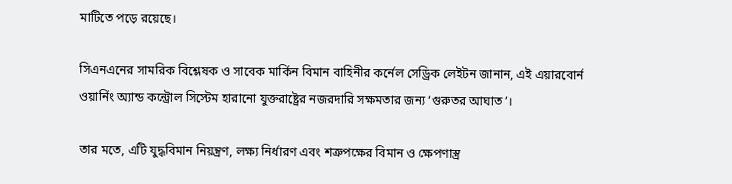মাটিতে পড়ে রয়েছে।

সিএনএনের সামরিক বিশ্লেষক ও সাবেক মার্কিন বিমান বাহিনীর কর্নেল সেড্রিক লেইটন জানান, এই এয়ারবোর্ন ওয়ার্নিং অ্যান্ড কন্ট্রোল সিস্টেম হারানো যুক্তরাষ্ট্রের নজরদারি সক্ষমতার জন্য ‘গুরুতর আঘাত’।

তার মতে, এটি যুদ্ধবিমান নিয়ন্ত্রণ, লক্ষ্য নির্ধারণ এবং শত্রুপক্ষের বিমান ও ক্ষেপণাস্ত্র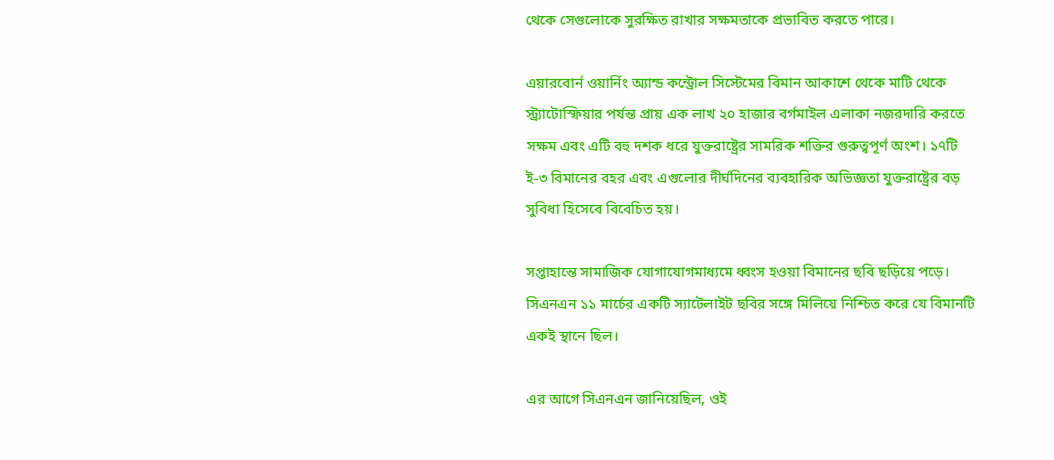থেকে সেগুলোকে সুরক্ষিত রাখার সক্ষমতাকে প্রভাবিত করতে পারে।

এয়ারবোর্ন ওয়ার্নিং অ্যান্ড কন্ট্রোল সিস্টেমের বিমান আকাশে থেকে মাটি থেকে স্ট্র্যাটোস্ফিয়ার পর্যন্ত প্রায় এক লাখ ২০ হাজার বর্গমাইল এলাকা নজরদারি করতে সক্ষম এবং এটি বহু দশক ধরে যুক্তরাষ্ট্রের সামরিক শক্তির গুরুত্বপূর্ণ অংশ। ১৭টি ই-৩ বিমানের বহর এবং এগুলোর দীর্ঘদিনের ব্যবহারিক অভিজ্ঞতা যুক্তরাষ্ট্রের বড় সুবিধা হিসেবে বিবেচিত হয়।

সপ্তাহান্তে সামাজিক যোগাযোগমাধ্যমে ধ্বংস হওয়া বিমানের ছবি ছড়িয়ে পড়ে। সিএনএন ১১ মার্চের একটি স্যাটেলাইট ছবির সঙ্গে মিলিয়ে নিশ্চিত করে যে বিমানটি একই স্থানে ছিল।

এর আগে সিএনএন জানিয়েছিল, ওই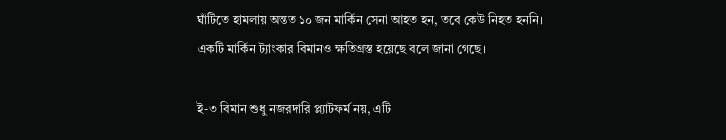ঘাঁটিতে হামলায় অন্তত ১০ জন মার্কিন সেনা আহত হন, তবে কেউ নিহত হননি। একটি মার্কিন ট্যাংকার বিমানও ক্ষতিগ্রস্ত হয়েছে বলে জানা গেছে।

ই-৩ বিমান শুধু নজরদারি প্ল্যাটফর্ম নয়, এটি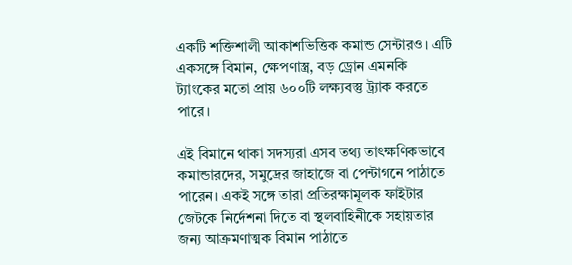একটি শক্তিশালী আকাশভিত্তিক কমান্ড সেন্টারও। এটি একসঙ্গে বিমান, ক্ষেপণাস্ত্র, বড় ড্রোন এমনকি ট্যাংকের মতো প্রায় ৬০০টি লক্ষ্যবস্তু ট্র্যাক করতে পারে।

এই বিমানে থাকা সদস্যরা এসব তথ্য তাৎক্ষণিকভাবে কমান্ডারদের, সমুদ্রের জাহাজে বা পেন্টাগনে পাঠাতে পারেন। একই সঙ্গে তারা প্রতিরক্ষামূলক ফাইটার জেটকে নির্দেশনা দিতে বা স্থলবাহিনীকে সহায়তার জন্য আক্রমণাত্মক বিমান পাঠাতে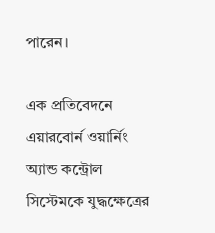পারেন।

এক প্রতিবেদনে এয়ারবোর্ন ওয়ার্নিং অ্যান্ড কন্ট্রোল সিস্টেমকে যুদ্ধক্ষেত্রের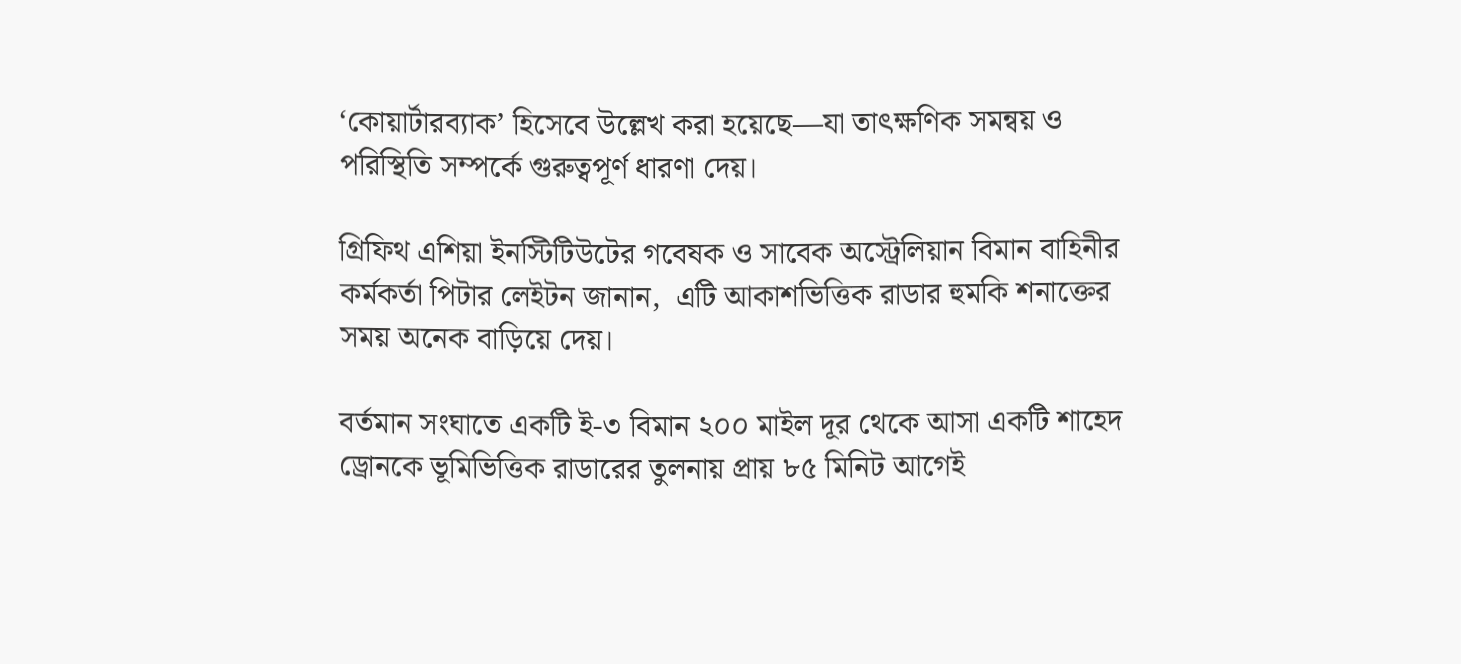‘কোয়ার্টারব্যাক’ হিসেবে উল্লেখ করা হয়েছে—যা তাৎক্ষণিক সমন্বয় ও পরিস্থিতি সম্পর্কে গুরুত্বপূর্ণ ধারণা দেয়।

গ্রিফিথ এশিয়া ইনস্টিটিউটের গবেষক ও সাবেক অস্ট্রেলিয়ান বিমান বাহিনীর কর্মকর্তা পিটার লেইটন জানান,  এটি আকাশভিত্তিক রাডার হুমকি শনাক্তের সময় অনেক বাড়িয়ে দেয়।

বর্তমান সংঘাতে একটি ই-৩ বিমান ২০০ মাইল দূর থেকে আসা একটি শাহেদ ড্রোনকে ভূমিভিত্তিক রাডারের তুলনায় প্রায় ৮৫ মিনিট আগেই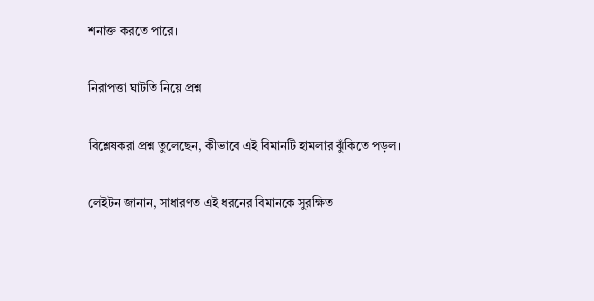শনাক্ত করতে পারে।

নিরাপত্তা ঘাটতি নিয়ে প্রশ্ন

বিশ্লেষকরা প্রশ্ন তুলেছেন, কীভাবে এই বিমানটি হামলার ঝুঁকিতে পড়ল।

লেইটন জানান, সাধারণত এই ধরনের বিমানকে সুরক্ষিত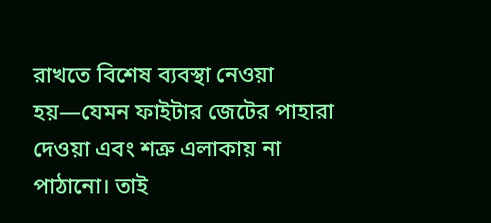রাখতে বিশেষ ব্যবস্থা নেওয়া হয়—যেমন ফাইটার জেটের পাহারা দেওয়া এবং শত্রু এলাকায় না পাঠানো। তাই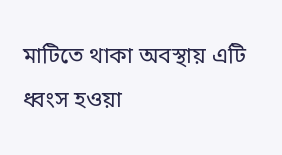মাটিতে থাকা অবস্থায় এটি ধ্বংস হওয়া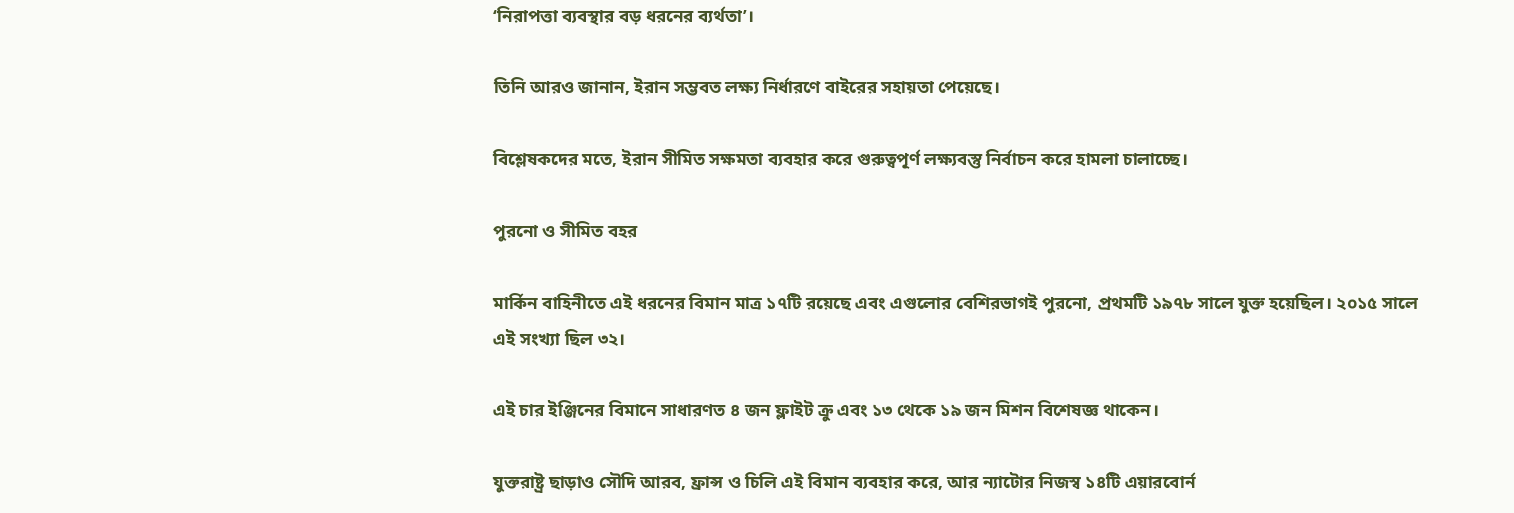‘নিরাপত্তা ব্যবস্থার বড় ধরনের ব্যর্থতা’।

তিনি আরও জানান, ইরান সম্ভবত লক্ষ্য নির্ধারণে বাইরের সহায়তা পেয়েছে।

বিশ্লেষকদের মতে, ইরান সীমিত সক্ষমতা ব্যবহার করে গুরুত্বপূর্ণ লক্ষ্যবস্তু নির্বাচন করে হামলা চালাচ্ছে।

পুরনো ও সীমিত বহর

মার্কিন বাহিনীতে এই ধরনের বিমান মাত্র ১৭টি রয়েছে এবং এগুলোর বেশিরভাগই পুরনো, প্রথমটি ১৯৭৮ সালে যুক্ত হয়েছিল। ২০১৫ সালে এই সংখ্যা ছিল ৩২।

এই চার ইঞ্জিনের বিমানে সাধারণত ৪ জন ফ্লাইট ক্রু এবং ১৩ থেকে ১৯ জন মিশন বিশেষজ্ঞ থাকেন।

যুক্তরাষ্ট্র ছাড়াও সৌদি আরব, ফ্রান্স ও চিলি এই বিমান ব্যবহার করে, আর ন্যাটোর নিজস্ব ১৪টি এয়ারবোর্ন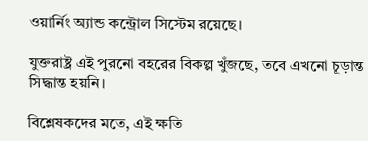ওয়ার্নিং অ্যান্ড কন্ট্রোল সিস্টেম রয়েছে।

যুক্তরাষ্ট্র এই পুরনো বহরের বিকল্প খুঁজছে, তবে এখনো চূড়ান্ত সিদ্ধান্ত হয়নি।

বিশ্লেষকদের মতে, এই ক্ষতি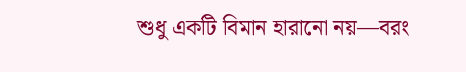শুধু একটি বিমান হারানো নয়—বরং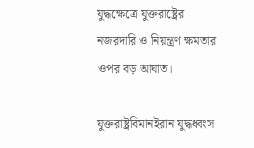যুদ্ধক্ষেত্রে যুক্তরাষ্ট্রের নজরদারি ও নিয়ন্ত্রণ ক্ষমতার ওপর বড় আঘাত।

যুক্তরাষ্ট্রবিমানইরান যুদ্ধধ্বংস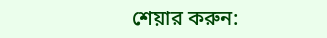শেয়ার করুন: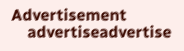Advertisement
    advertiseadvertise